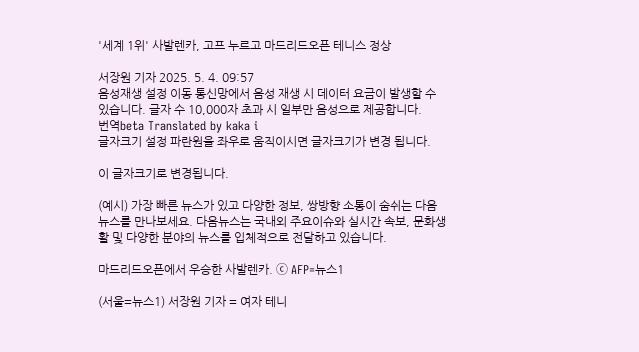'세계 1위' 사발렌카, 고프 누르고 마드리드오픈 테니스 정상

서장원 기자 2025. 5. 4. 09:57
음성재생 설정 이동 통신망에서 음성 재생 시 데이터 요금이 발생할 수 있습니다. 글자 수 10,000자 초과 시 일부만 음성으로 제공합니다.
번역beta Translated by kaka i
글자크기 설정 파란원을 좌우로 움직이시면 글자크기가 변경 됩니다.

이 글자크기로 변경됩니다.

(예시) 가장 빠른 뉴스가 있고 다양한 정보, 쌍방향 소통이 숨쉬는 다음뉴스를 만나보세요. 다음뉴스는 국내외 주요이슈와 실시간 속보, 문화생활 및 다양한 분야의 뉴스를 입체적으로 전달하고 있습니다.

마드리드오픈에서 우승한 사발렌카. ⓒ AFP=뉴스1

(서울=뉴스1) 서장원 기자 = 여자 테니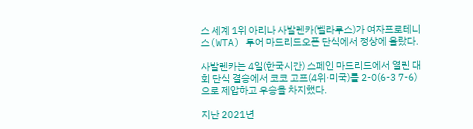스 세계 1위 아리나 사발렌카(벨라루스)가 여자프로테니스(WTA) 투어 마드리드오픈 단식에서 정상에 올랐다.

사발렌카는 4일(한국시간) 스페인 마드리드에서 열린 대회 단식 결승에서 코코 고프(4위·미국)를 2-0(6-3 7-6)으로 제압하고 우승을 차지했다.

지난 2021년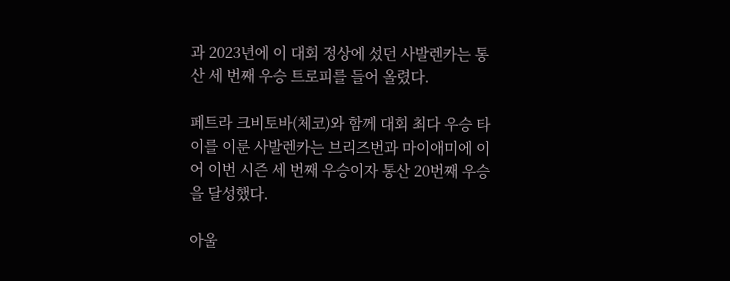과 2023년에 이 대회 정상에 섰던 사발렌카는 통산 세 번째 우승 트로피를 들어 올렸다.

페트라 크비토바(체코)와 함께 대회 최다 우승 타이를 이룬 사발렌카는 브리즈번과 마이애미에 이어 이번 시즌 세 번째 우승이자 통산 20번째 우승을 달성했다.

아울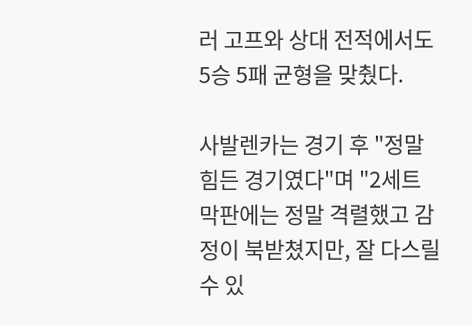러 고프와 상대 전적에서도 5승 5패 균형을 맞췄다.

사발렌카는 경기 후 "정말 힘든 경기였다"며 "2세트 막판에는 정말 격렬했고 감정이 북받쳤지만, 잘 다스릴 수 있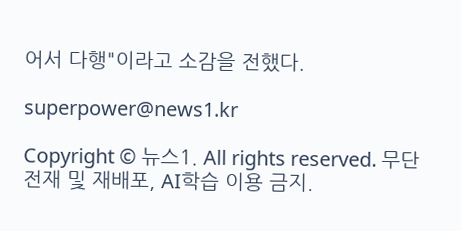어서 다행"이라고 소감을 전했다.

superpower@news1.kr

Copyright © 뉴스1. All rights reserved. 무단 전재 및 재배포, AI학습 이용 금지.